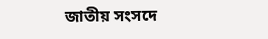জাতীয় সংসদে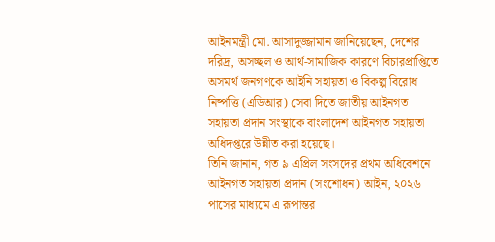আইনমন্ত্রী মো. আসাদুজ্জামান জানিয়েছেন, দেশের দরিদ্র, অসচ্ছল ও আর্থ-সামাজিক কারণে বিচারপ্রাপ্তিতে অসমর্থ জনগণকে আইনি সহায়তা ও বিকল্প বিরোধ নিষ্পত্তি (এডিআর) সেবা দিতে জাতীয় আইনগত সহায়তা প্রদান সংস্থাকে বাংলাদেশ আইনগত সহায়তা অধিদপ্তরে উন্নীত করা হয়েছে।
তিনি জানান, গত ৯ এপ্রিল সংসদের প্রথম অধিবেশনে আইনগত সহায়তা প্রদান (সংশোধন) আইন, ২০২৬ পাসের মাধ্যমে এ রূপান্তর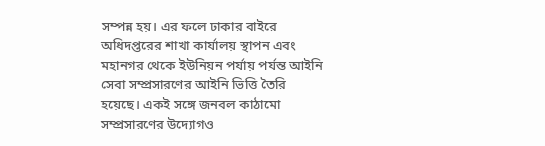সম্পন্ন হয়। এর ফলে ঢাকার বাইরে অধিদপ্তরের শাখা কার্যালয় স্থাপন এবং মহানগর থেকে ইউনিয়ন পর্যায় পর্যন্ত আইনি সেবা সম্প্রসারণের আইনি ভিত্তি তৈরি হয়েছে। একই সঙ্গে জনবল কাঠামো সম্প্রসারণের উদ্যোগও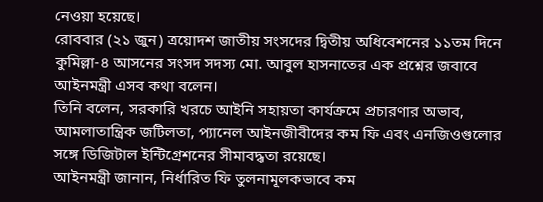নেওয়া হয়েছে।
রোববার (২১ জুন) ত্রয়োদশ জাতীয় সংসদের দ্বিতীয় অধিবেশনের ১১তম দিনে কুমিল্লা-৪ আসনের সংসদ সদস্য মো. আবুল হাসনাতের এক প্রশ্নের জবাবে আইনমন্ত্রী এসব কথা বলেন।
তিনি বলেন, সরকারি খরচে আইনি সহায়তা কার্যক্রমে প্রচারণার অভাব, আমলাতান্ত্রিক জটিলতা, প্যানেল আইনজীবীদের কম ফি এবং এনজিওগুলোর সঙ্গে ডিজিটাল ইন্টিগ্রেশনের সীমাবদ্ধতা রয়েছে।
আইনমন্ত্রী জানান, নির্ধারিত ফি তুলনামূলকভাবে কম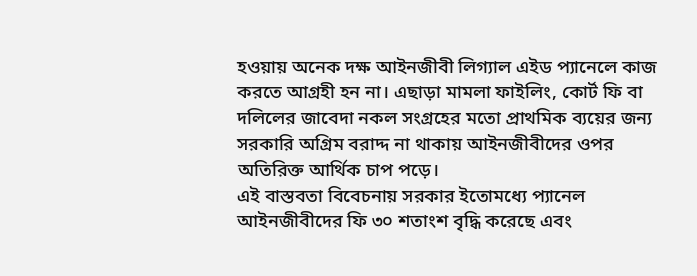হওয়ায় অনেক দক্ষ আইনজীবী লিগ্যাল এইড প্যানেলে কাজ করতে আগ্রহী হন না। এছাড়া মামলা ফাইলিং, কোর্ট ফি বা দলিলের জাবেদা নকল সংগ্রহের মতো প্রাথমিক ব্যয়ের জন্য সরকারি অগ্রিম বরাদ্দ না থাকায় আইনজীবীদের ওপর অতিরিক্ত আর্থিক চাপ পড়ে।
এই বাস্তবতা বিবেচনায় সরকার ইতোমধ্যে প্যানেল আইনজীবীদের ফি ৩০ শতাংশ বৃদ্ধি করেছে এবং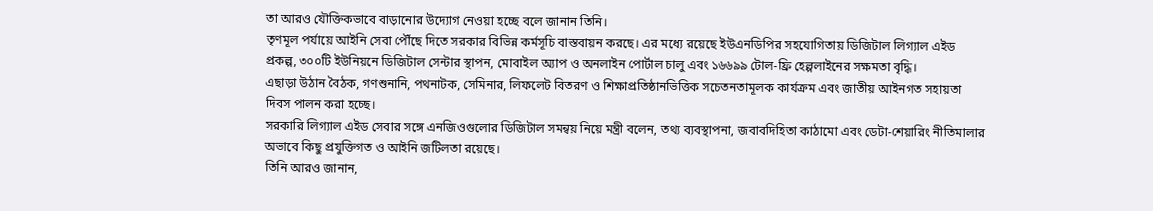তা আরও যৌক্তিকভাবে বাড়ানোর উদ্যোগ নেওয়া হচ্ছে বলে জানান তিনি।
তৃণমূল পর্যায়ে আইনি সেবা পৌঁছে দিতে সরকার বিভিন্ন কর্মসূচি বাস্তবায়ন করছে। এর মধ্যে রয়েছে ইউএনডিপির সহযোগিতায় ডিজিটাল লিগ্যাল এইড প্রকল্প, ৩০০টি ইউনিয়নে ডিজিটাল সেন্টার স্থাপন, মোবাইল অ্যাপ ও অনলাইন পোর্টাল চালু এবং ১৬৬৯৯ টোল-ফ্রি হেল্পলাইনের সক্ষমতা বৃদ্ধি।
এছাড়া উঠান বৈঠক, গণশুনানি, পথনাটক, সেমিনার, লিফলেট বিতরণ ও শিক্ষাপ্রতিষ্ঠানভিত্তিক সচেতনতামূলক কার্যক্রম এবং জাতীয় আইনগত সহায়তা দিবস পালন করা হচ্ছে।
সরকারি লিগ্যাল এইড সেবার সঙ্গে এনজিওগুলোর ডিজিটাল সমন্বয় নিয়ে মন্ত্রী বলেন, তথ্য ব্যবস্থাপনা, জবাবদিহিতা কাঠামো এবং ডেটা-শেয়ারিং নীতিমালার অভাবে কিছু প্রযুক্তিগত ও আইনি জটিলতা রয়েছে।
তিনি আরও জানান,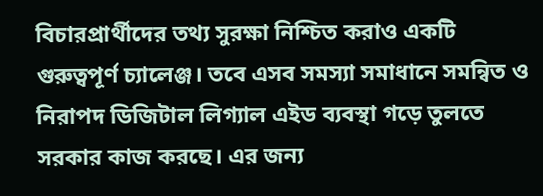বিচারপ্রার্থীদের তথ্য সুরক্ষা নিশ্চিত করাও একটি গুরুত্বপূর্ণ চ্যালেঞ্জ। তবে এসব সমস্যা সমাধানে সমন্বিত ও নিরাপদ ডিজিটাল লিগ্যাল এইড ব্যবস্থা গড়ে তুলতে সরকার কাজ করছে। এর জন্য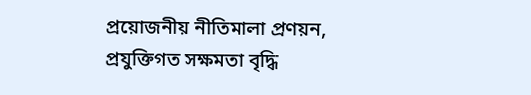প্রয়োজনীয় নীতিমালা প্রণয়ন, প্রযুক্তিগত সক্ষমতা বৃদ্ধি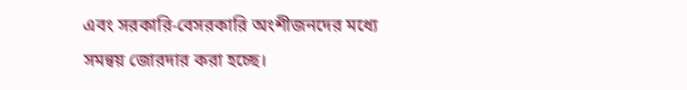এবং সরকারি-বেসরকারি অংশীজনদের মধ্যে সমন্বয় জোরদার করা হচ্ছে।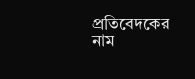প্রতিবেদকের নাম